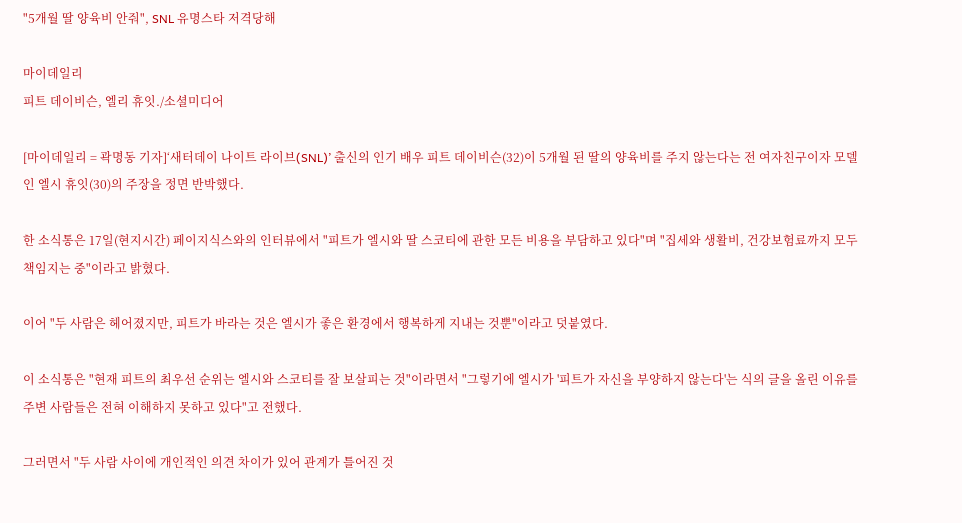"5개월 딸 양육비 안줘", SNL 유명스타 저격당해

마이데일리
피트 데이비슨, 엘리 휴잇./소셜미디어

[마이데일리 = 곽명동 기자]‘새터데이 나이트 라이브(SNL)’ 출신의 인기 배우 피트 데이비슨(32)이 5개월 된 딸의 양육비를 주지 않는다는 전 여자친구이자 모델인 엘시 휴잇(30)의 주장을 정면 반박했다.

한 소식통은 17일(현지시간) 페이지식스와의 인터뷰에서 "피트가 엘시와 딸 스코티에 관한 모든 비용을 부담하고 있다"며 "집세와 생활비, 건강보험료까지 모두 책임지는 중"이라고 밝혔다.

이어 "두 사람은 헤어졌지만, 피트가 바라는 것은 엘시가 좋은 환경에서 행복하게 지내는 것뿐"이라고 덧붙였다.

이 소식통은 "현재 피트의 최우선 순위는 엘시와 스코티를 잘 보살피는 것"이라면서 "그렇기에 엘시가 '피트가 자신을 부양하지 않는다'는 식의 글을 올린 이유를 주변 사람들은 전혀 이해하지 못하고 있다"고 전했다.

그러면서 "두 사람 사이에 개인적인 의견 차이가 있어 관계가 틀어진 것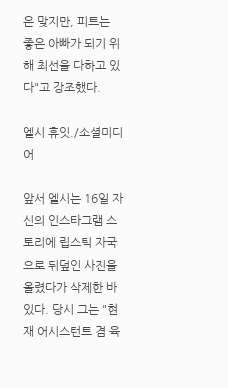은 맞지만, 피트는 좋은 아빠가 되기 위해 최선을 다하고 있다"고 강조했다.

엘시 휴잇./소셜미디어

앞서 엘시는 16일 자신의 인스타그램 스토리에 립스틱 자국으로 뒤덮인 사진을 올렸다가 삭제한 바 있다. 당시 그는 "현재 어시스턴트 겸 육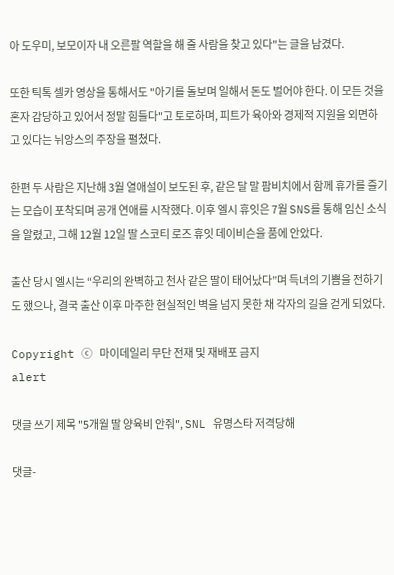아 도우미, 보모이자 내 오른팔 역할을 해 줄 사람을 찾고 있다"는 글을 남겼다.

또한 틱톡 셀카 영상을 통해서도 "아기를 돌보며 일해서 돈도 벌어야 한다. 이 모든 것을 혼자 감당하고 있어서 정말 힘들다"고 토로하며, 피트가 육아와 경제적 지원을 외면하고 있다는 뉘앙스의 주장을 펼쳤다.

한편 두 사람은 지난해 3월 열애설이 보도된 후, 같은 달 말 팜비치에서 함께 휴가를 즐기는 모습이 포착되며 공개 연애를 시작했다. 이후 엘시 휴잇은 7월 SNS를 통해 임신 소식을 알렸고, 그해 12월 12일 딸 스코티 로즈 휴잇 데이비슨을 품에 안았다.

출산 당시 엘시는 “우리의 완벽하고 천사 같은 딸이 태어났다”며 득녀의 기쁨을 전하기도 했으나, 결국 출산 이후 마주한 현실적인 벽을 넘지 못한 채 각자의 길을 걷게 되었다.

Copyright ⓒ 마이데일리 무단 전재 및 재배포 금지
alert

댓글 쓰기 제목 "5개월 딸 양육비 안줘", SNL 유명스타 저격당해

댓글-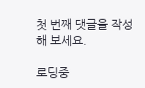첫 번째 댓글을 작성해 보세요.

로딩중